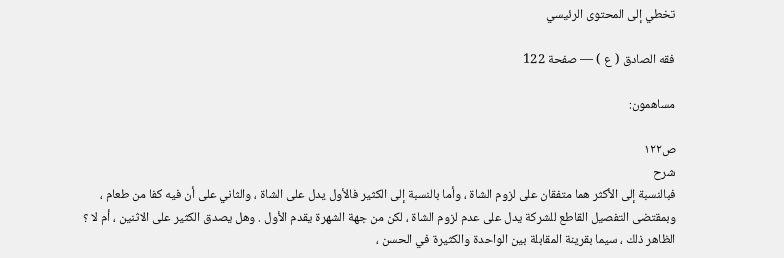تخطي إلى المحتوى الرئيسي

فقه الصادق ( ع ) — صفحة 122

مساهمون:

ص١٢٢
شرح
فبالنسبة إلى الأكثر هما متفقان على لزوم الشاة ، وأما بالنسبة إلى الكثير فالأول يدل على الشاة ، والثاني على أن فيه كفا من طعام ، وبمقتضى التفصيل القاطع للشركة يدل على عدم لزوم الشاة ، لكن من جهة الشهرة يقدم الأول . وهل يصدق الكثير على الاثنين ، أم لا ؟ الظاهر ذلك ، سيما بقرينة المقابلة بين الواحدة والكثيرة في الحسن ،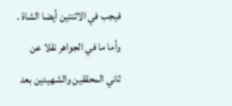فيجب في الاثنتين أيضا الشاة . وأما ما في الجواهر نقلا عن ثاني المحققين والشهيدين بعد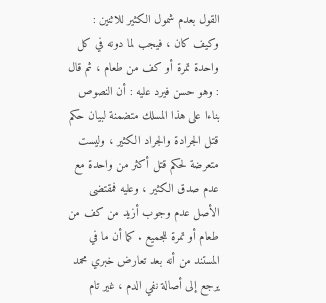القول بعدم شمول الكثير للاثنين : وكيف كان ، فيجب لما دونه في كل واحدة تمرة أو كف من طعام ، ثم قال : وهو حسن فيرد عليه : أن النصوص بناءا على هذا المسلك متضمنة لبيان حكم قتل الجرادة والجراد الكثير ، وليست متعرضة لحكم قتل أكثر من واحدة مع عدم صدق الكثير ، وعليه فمقتضى الأصل عدم وجوب أزيد من كف من طعام أو تمرة للجميع . كما أن ما في المستند من أنه بعد تعارض خبري محمد يرجع إلى أصالة نفي الدم ، غير تام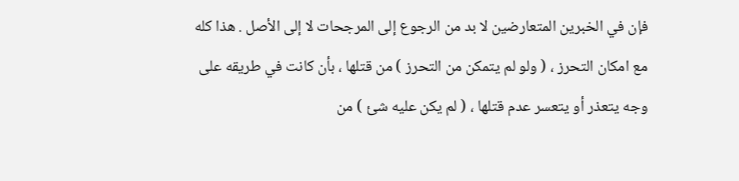فإن في الخبرين المتعارضين لا بد من الرجوع إلى المرجحات لا إلى الأصل . هذا كله مع امكان التحرز ، ( ولو لم يتمكن من التحرز ) من قتلها ، بأن كانت في طريقه على وجه يتعذر أو يتعسر عدم قتلها ، ( لم يكن عليه شئ ) من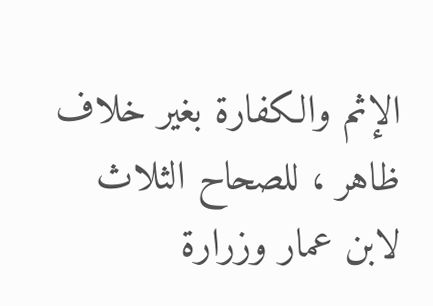الإثم والكفارة بغير خلاف ظاهر ، للصحاح الثلاث لابن عمار وزرارة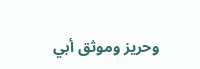وحريز وموثق أبي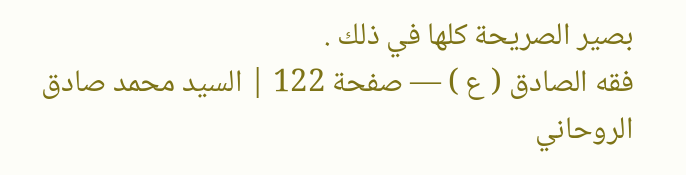بصير الصريحة كلها في ذلك .
فقه الصادق ( ع ) — صفحة 122 | السيد محمد صادق الروحاني